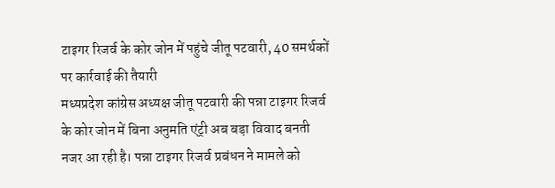टाइगर रिजर्व के कोर जोन में पहुंचे जीतू पटवारी, 40 समर्थकों पर कार्रवाई की तैयारी
मध्यप्रदेश कांग्रेस अध्यक्ष जीतू पटवारी की पन्ना टाइगर रिजर्व के कोर जोन में बिना अनुमति एंट्री अब बड़ा विवाद बनती नजर आ रही है। पन्ना टाइगर रिजर्व प्रबंधन ने मामले को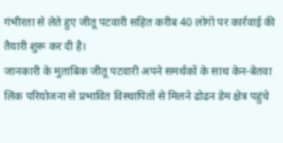गंभीरता से लेते हुए जीतू पटवारी सहित करीब 40 लोगों पर कार्रवाई की तैयारी शुरू कर दी है।
जानकारी के मुताबिक जीतू पटवारी अपने समर्थकों के साथ केन-बेतवा लिंक परियोजना से प्रभावित विस्थापितों से मिलने ढोढन डेम क्षेत्र पहुंचे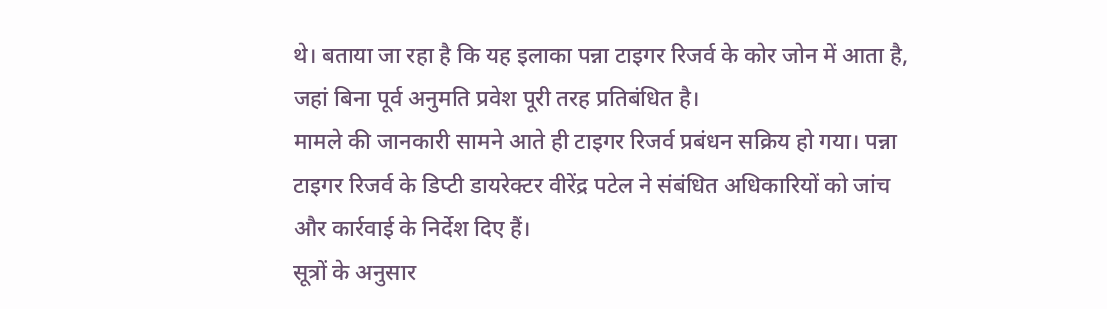थे। बताया जा रहा है कि यह इलाका पन्ना टाइगर रिजर्व के कोर जोन में आता है, जहां बिना पूर्व अनुमति प्रवेश पूरी तरह प्रतिबंधित है।
मामले की जानकारी सामने आते ही टाइगर रिजर्व प्रबंधन सक्रिय हो गया। पन्ना टाइगर रिजर्व के डिप्टी डायरेक्टर वीरेंद्र पटेल ने संबंधित अधिकारियों को जांच और कार्रवाई के निर्देश दिए हैं।
सूत्रों के अनुसार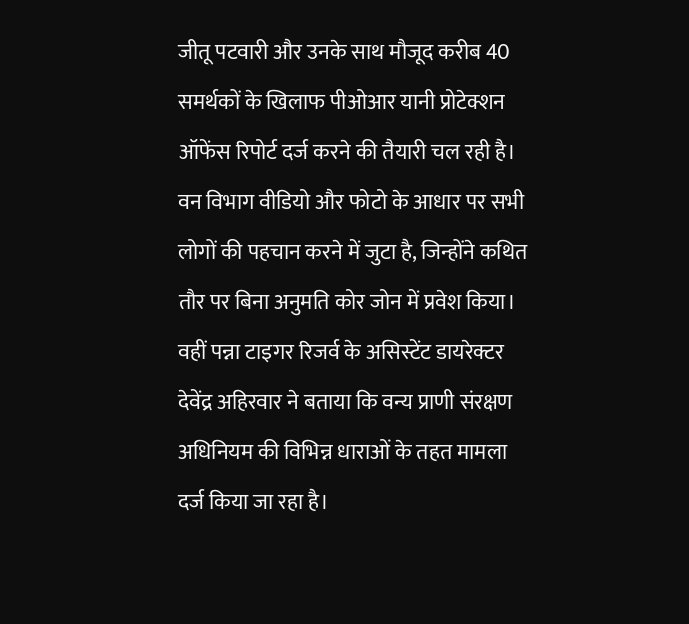जीतू पटवारी और उनके साथ मौजूद करीब 40 समर्थकों के खिलाफ पीओआर यानी प्रोटेक्शन ऑफेंस रिपोर्ट दर्ज करने की तैयारी चल रही है। वन विभाग वीडियो और फोटो के आधार पर सभी लोगों की पहचान करने में जुटा है, जिन्होंने कथित तौर पर बिना अनुमति कोर जोन में प्रवेश किया।
वहीं पन्ना टाइगर रिजर्व के असिस्टेंट डायरेक्टर देवेंद्र अहिरवार ने बताया कि वन्य प्राणी संरक्षण अधिनियम की विभिन्न धाराओं के तहत मामला दर्ज किया जा रहा है।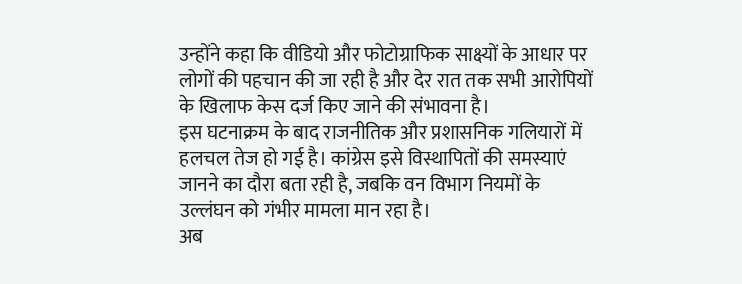उन्होंने कहा कि वीडियो और फोटोग्राफिक साक्ष्यों के आधार पर लोगों की पहचान की जा रही है और देर रात तक सभी आरोपियों के खिलाफ केस दर्ज किए जाने की संभावना है।
इस घटनाक्रम के बाद राजनीतिक और प्रशासनिक गलियारों में हलचल तेज हो गई है। कांग्रेस इसे विस्थापितों की समस्याएं जानने का दौरा बता रही है, जबकि वन विभाग नियमों के उल्लंघन को गंभीर मामला मान रहा है।
अब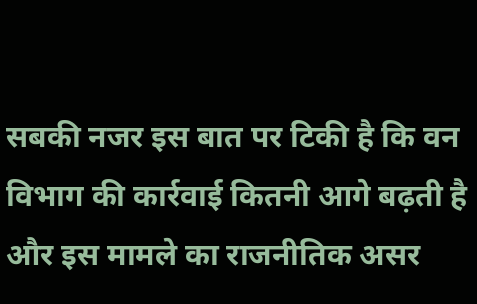सबकी नजर इस बात पर टिकी है कि वन विभाग की कार्रवाई कितनी आगे बढ़ती है और इस मामले का राजनीतिक असर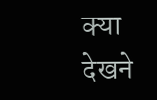क्या देखने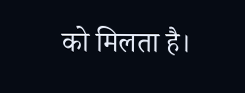को मिलता है।